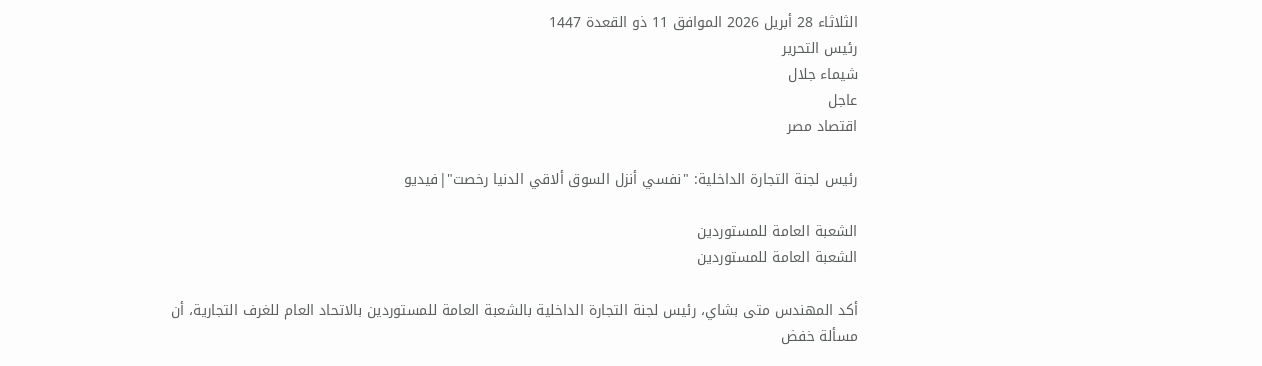الثلاثاء 28 أبريل 2026 الموافق 11 ذو القعدة 1447
رئيس التحرير
شيماء جلال
عاجل
اقتصاد مصر

رئيس لجنة التجارة الداخلية: "نفسي أنزل السوق ألاقي الدنيا رخصت"|فيديو

الشعبة العامة للمستوردين
الشعبة العامة للمستوردين

أكد المهندس متى بشاي، رئيس لجنة التجارة الداخلية بالشعبة العامة للمستوردين بالاتحاد العام للغرف التجارية، أن مسألة خفض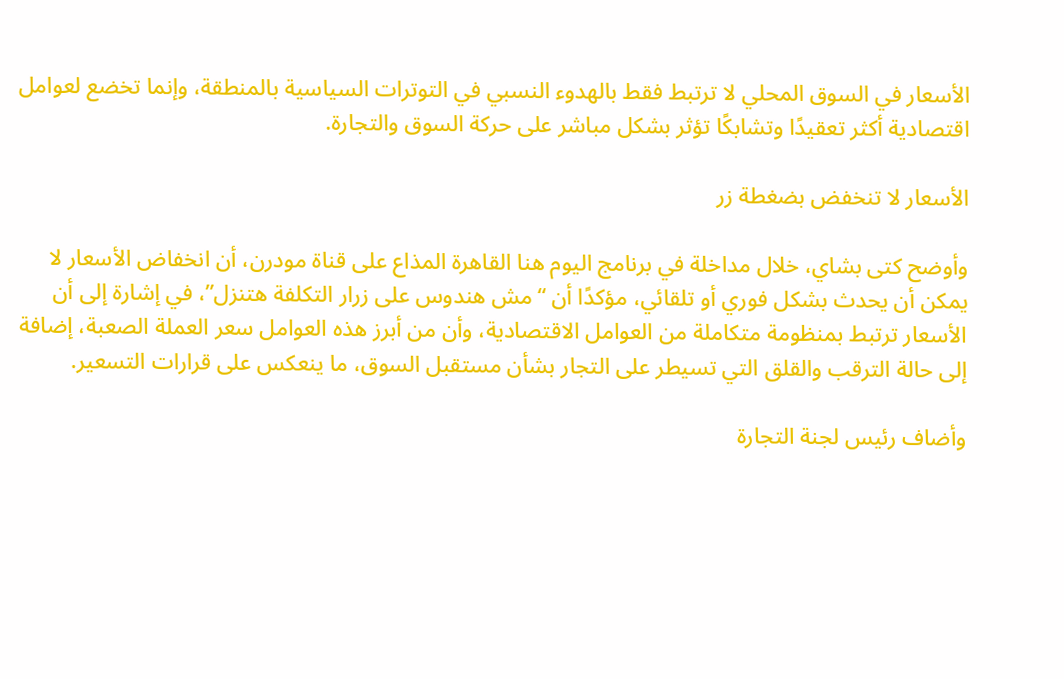الأسعار في السوق المحلي لا ترتبط فقط بالهدوء النسبي في التوترات السياسية بالمنطقة، وإنما تخضع لعوامل اقتصادية أكثر تعقيدًا وتشابكًا تؤثر بشكل مباشر على حركة السوق والتجارة.

الأسعار لا تنخفض بضغطة زر

وأوضح كتى بشاي، خلال مداخلة في برنامج اليوم هنا القاهرة المذاع على قناة مودرن، أن انخفاض الأسعار لا يمكن أن يحدث بشكل فوري أو تلقائي، مؤكدًا أن “مش هندوس على زرار التكلفة هتنزل”، في إشارة إلى أن الأسعار ترتبط بمنظومة متكاملة من العوامل الاقتصادية، وأن من أبرز هذه العوامل سعر العملة الصعبة، إضافة إلى حالة الترقب والقلق التي تسيطر على التجار بشأن مستقبل السوق، ما ينعكس على قرارات التسعير.

وأضاف رئيس لجنة التجارة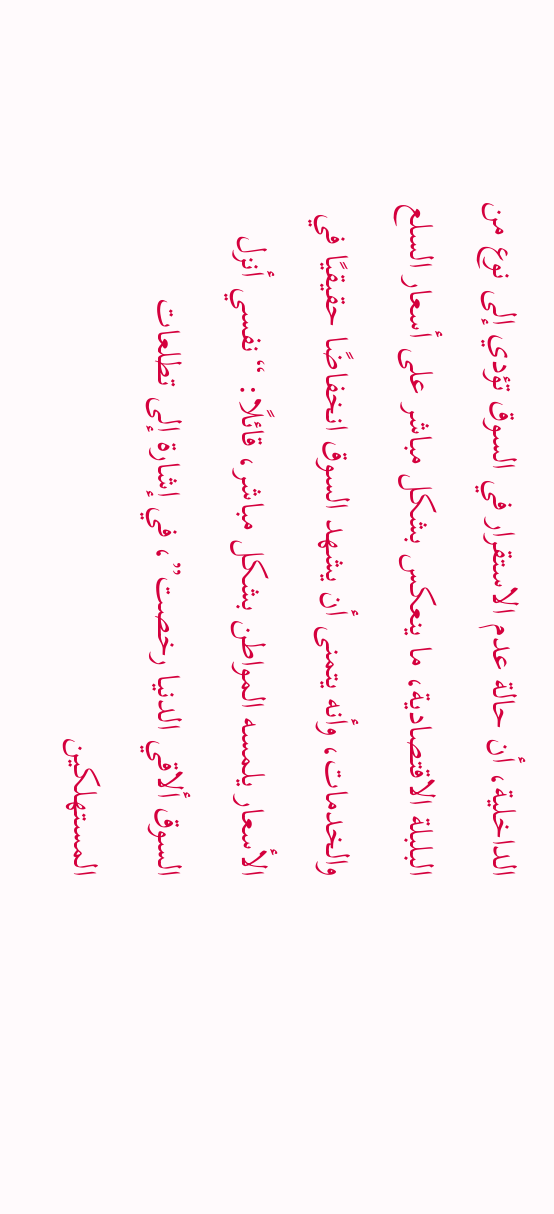الداخلية، أن حالة عدم الاستقرار في السوق تؤدي إلى نوع من البلبلة الاقتصادية، ما ينعكس بشكل مباشر على أسعار السلع والخدمات، وأنه يتمنى أن يشهد السوق انخفاضًا حقيقيًا في الأسعار يلمسه المواطن بشكل مباشر، قائلًا: “نفسي أنزل السوق ألاقي الدنيا رخصت”، في إشارة إلى تطلعات المستهلكين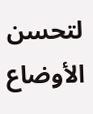لتحسن الأوضاع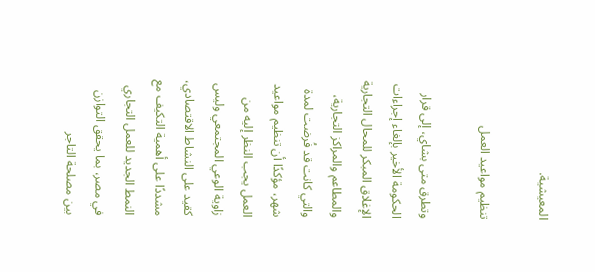المعيشية.

تنظيم مواعيد العمل

وتطرق متى بشاي، إلى قرار الحكومة الأخير بإلغاء إجراءات الإغلاق المبكر للمحال التجارية والمطاعم والمراكز التجارية، والتي كانت قد فُرضت لمدة شهر، مؤكدًا أن تنظيم مواعيد العمل يجب النظر إليه من زاوية الوعي المجتمعي وليس كقيد على النشاط الاقتصادي، مشددًا على أهمية التكيف مع النمط الجديد للعمل التجاري في مصر، بما يحقق التوازن بين مصلحة التاجر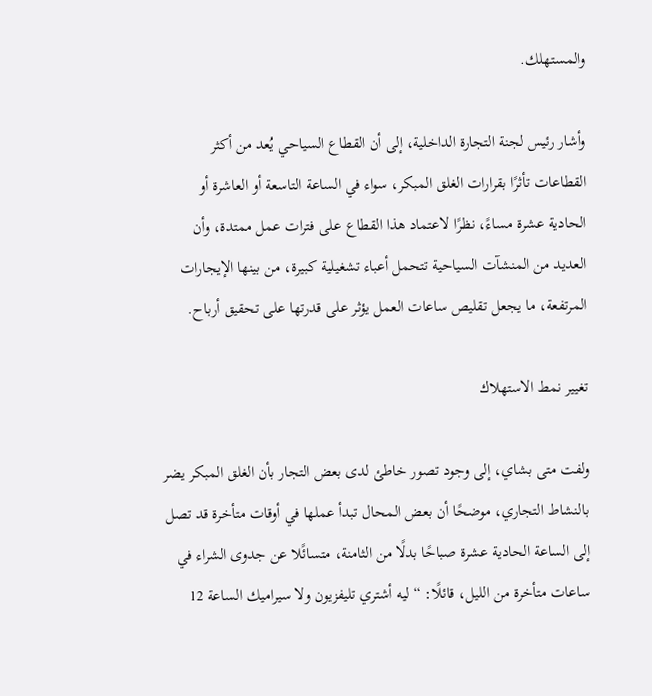والمستهلك.

وأشار رئيس لجنة التجارة الداخلية، إلى أن القطاع السياحي يُعد من أكثر القطاعات تأثرًا بقرارات الغلق المبكر، سواء في الساعة التاسعة أو العاشرة أو الحادية عشرة مساءً، نظرًا لاعتماد هذا القطاع على فترات عمل ممتدة، وأن العديد من المنشآت السياحية تتحمل أعباء تشغيلية كبيرة، من بينها الإيجارات المرتفعة، ما يجعل تقليص ساعات العمل يؤثر على قدرتها على تحقيق أرباح.

تغيير نمط الاستهلاك

ولفت متى بشاي، إلى وجود تصور خاطئ لدى بعض التجار بأن الغلق المبكر يضر بالنشاط التجاري، موضحًا أن بعض المحال تبدأ عملها في أوقات متأخرة قد تصل إلى الساعة الحادية عشرة صباحًا بدلًا من الثامنة، متسائًلا عن جدوى الشراء في ساعات متأخرة من الليل، قائلًا: “ليه أشتري تليفزيون ولا سيراميك الساعة 12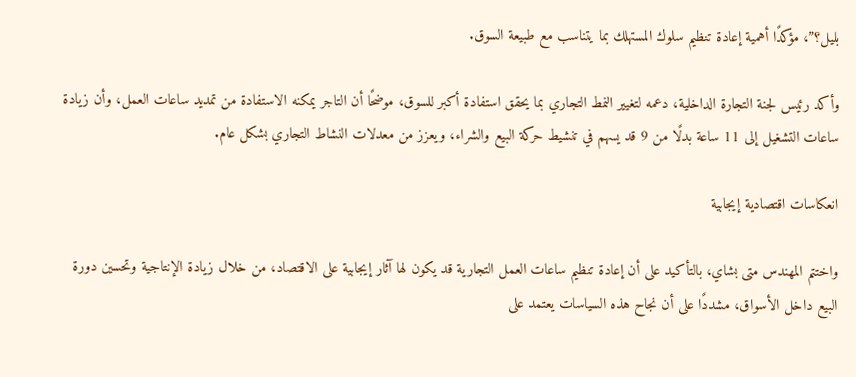بليل؟”، مؤكدًا أهمية إعادة تنظيم سلوك المستهلك بما يتناسب مع طبيعة السوق.

وأكد رئيس لجنة التجارة الداخلية، دعمه لتغيير النمط التجاري بما يحقق استفادة أكبر للسوق، موضحًا أن التاجر يمكنه الاستفادة من تمديد ساعات العمل، وأن زيادة ساعات التشغيل إلى 11 ساعة بدلًا من 9 قد يسهم في تنشيط حركة البيع والشراء، ويعزز من معدلات النشاط التجاري بشكل عام.

انعكاسات اقتصادية إيجابية

واختتم المهندس متى بشاي، بالتأكيد على أن إعادة تنظيم ساعات العمل التجارية قد يكون لها آثار إيجابية على الاقتصاد، من خلال زيادة الإنتاجية وتحسين دورة البيع داخل الأسواق، مشددًا على أن نجاح هذه السياسات يعتمد على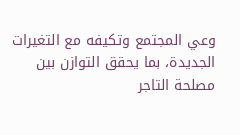وعي المجتمع وتكيفه مع التغيرات الجديدة، بما يحقق التوازن بين مصلحة التاجر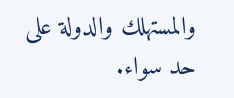والمستهلك والدولة على حد سواء.